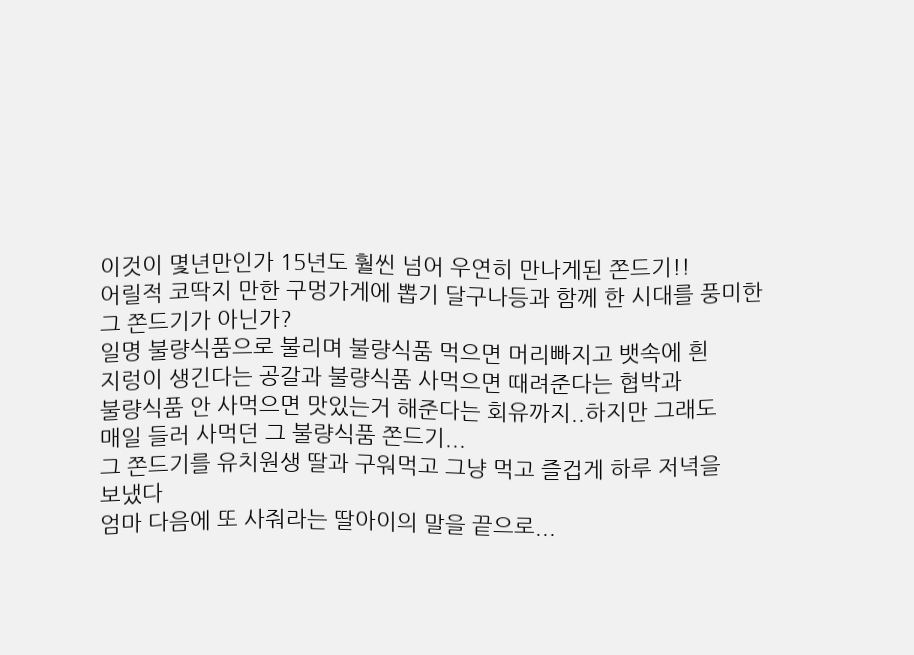이것이 몇년만인가 15년도 훨씬 넘어 우연히 만나게된 쫀드기!!
어릴적 코딱지 만한 구멍가게에 뽑기 달구나등과 함께 한 시대를 풍미한
그 쫀드기가 아닌가?
일명 불량식품으로 불리며 불량식품 먹으면 머리빠지고 뱃속에 흰
지렁이 생긴다는 공갈과 불량식품 사먹으면 때려준다는 협박과
불량식품 안 사먹으면 맛있는거 해준다는 회유까지..하지만 그래도
매일 들러 사먹던 그 불량식품 쫀드기...
그 쫀드기를 유치원생 딸과 구워먹고 그냥 먹고 즐겁게 하루 저녁을
보냈다
엄마 다음에 또 사줘라는 딸아이의 말을 끝으로...